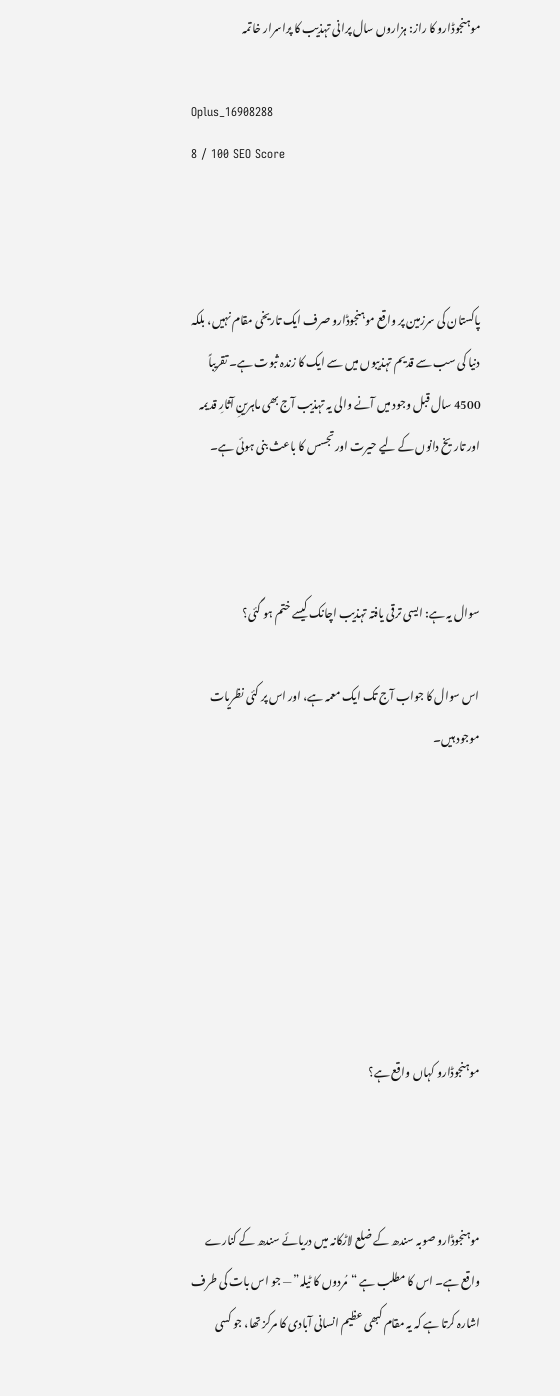موہنجوڈارو کا راز: ہزاروں سال پرانی تہذیب کا پراسرار خاتمہ

Oplus_16908288
8 / 100 SEO Score



پاکستان کی سرزمین پر واقع موہنجوڈارو صرف ایک تاریخی مقام نہیں، بلکہ دنیا کی سب سے قدیم تہذیبوں میں سے ایک کا زندہ ثبوت ہے۔ تقریباً 4500 سال قبل وجود میں آنے والی یہ تہذیب آج بھی ماہرینِ آثارِ قدیمہ اور تاریخ دانوں کے لیے حیرت اور تجسس کا باعث بنی ہوئی ہے۔



سوال یہ ہے: ایسی ترقی یافتہ تہذیب اچانک کیسے ختم ہو گئی؟

اس سوال کا جواب آج تک ایک معمہ ہے، اور اس پر کئی نظریات موجود ہیں۔







موہنجوڈارو کہاں واقع ہے؟



موہنجوڈارو صوبہ سندھ کے ضلع لاڑکانہ میں دریائے سندھ کے کنارے واقع ہے۔ اس کا مطلب ہے “مُردوں کا ٹیلہ” — جو اس بات کی طرف اشارہ کرتا ہے کہ یہ مقام کبھی عظیم انسانی آبادی کا مرکز تھا، جو کسی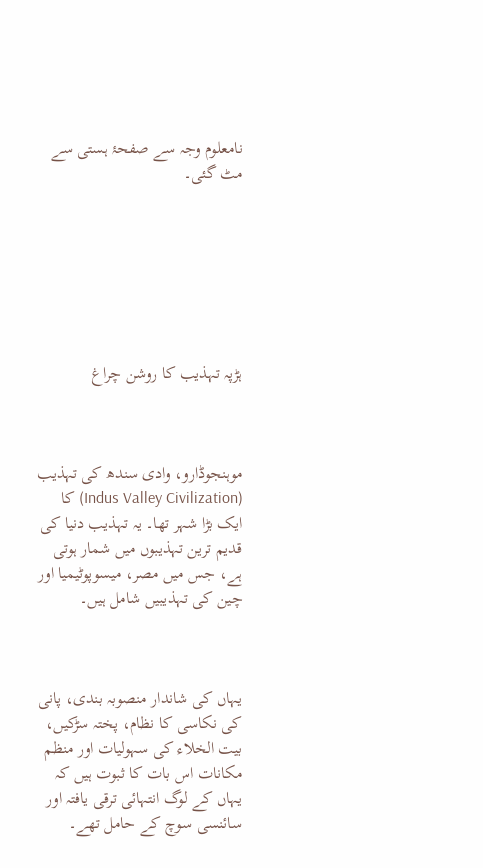نامعلوم وجہ سے صفحۂ ہستی سے مٹ گئی۔







ہڑپہ تہذیب کا روشن چراغ



موہنجوڈارو، وادی سندھ کی تہذیب (Indus Valley Civilization) کا ایک بڑا شہر تھا۔ یہ تہذیب دنیا کی قدیم ترین تہذیبوں میں شمار ہوتی ہے، جس میں مصر، میسوپوٹیمیا اور چین کی تہذیبیں شامل ہیں۔



یہاں کی شاندار منصوبہ بندی، پانی کی نکاسی کا نظام، پختہ سڑکیں، بیت الخلاء کی سہولیات اور منظم مکانات اس بات کا ثبوت ہیں کہ یہاں کے لوگ انتہائی ترقی یافتہ اور سائنسی سوچ کے حامل تھے۔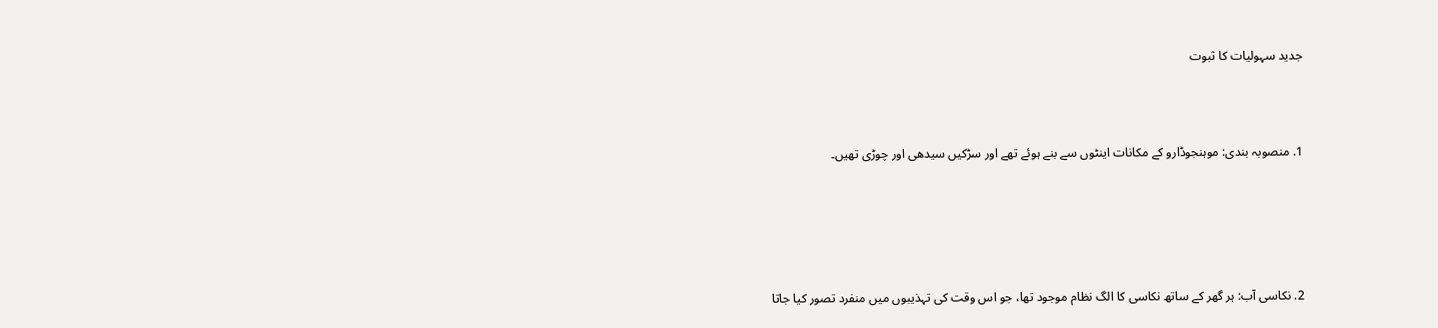جدید سہولیات کا ثبوت



1. منصوبہ بندی: موہنجوڈارو کے مکانات اینٹوں سے بنے ہوئے تھے اور سڑکیں سیدھی اور چوڑی تھیں۔





2. نکاسی آب: ہر گھر کے ساتھ نکاسی کا الگ نظام موجود تھا، جو اس وقت کی تہذیبوں میں منفرد تصور کیا جاتا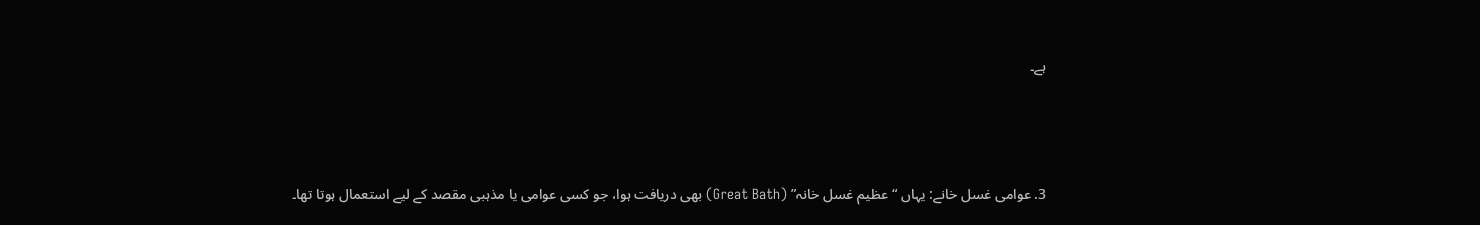ہے۔





3. عوامی غسل خانے: یہاں “عظیم غسل خانہ” (Great Bath) بھی دریافت ہوا، جو کسی عوامی یا مذہبی مقصد کے لیے استعمال ہوتا تھا۔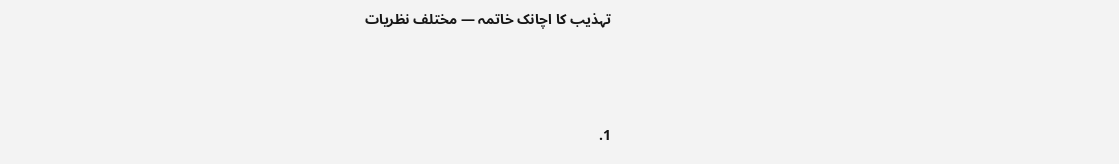تہذیب کا اچانک خاتمہ — مختلف نظریات



1.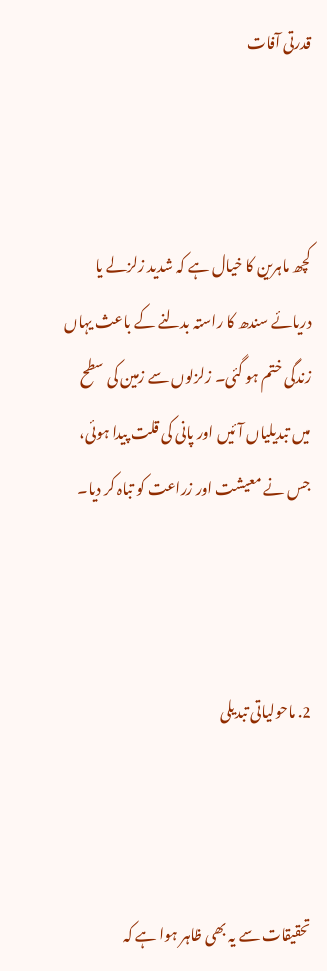قدرتی آفات



کچھ ماہرین کا خیال ہے کہ شدید زلزلے یا دریائے سندھ کا راستہ بدلنے کے باعث یہاں زندگی ختم ہو گئی۔ زلزلوں سے زمین کی سطح میں تبدیلیاں آئیں اور پانی کی قلت پیدا ہوئی، جس نے معیشت اور زراعت کو تباہ کر دیا۔



2. ماحولیاتی تبدیلی



تحقیقات سے یہ بھی ظاہر ہوا ہے کہ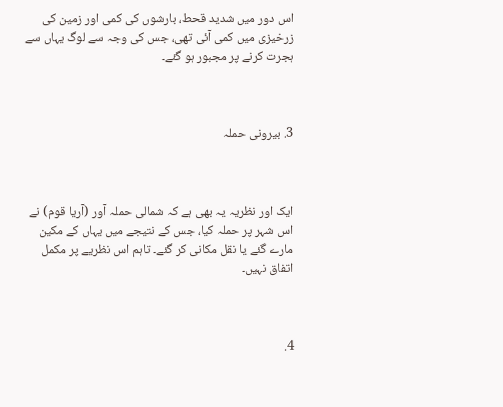اس دور میں شدید قحط، بارشوں کی کمی اور زمین کی زرخیزی میں کمی آئی تھی، جس کی وجہ سے لوگ یہاں سے ہجرت کرنے پر مجبور ہو گئے۔



3. بیرونی حملہ



ایک اور نظریہ یہ بھی ہے کہ شمالی حملہ آور (آریا قوم) نے اس شہر پر حملہ کیا، جس کے نتیجے میں یہاں کے مکین مارے گئے یا نقل مکانی کر گئے۔ تاہم اس نظریے پر مکمل اتفاق نہیں۔



4.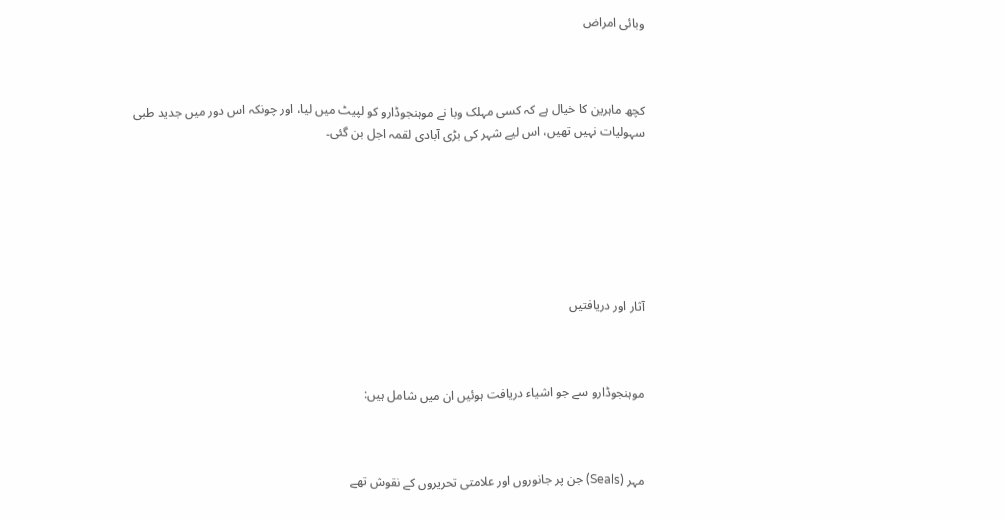وبائی امراض



کچھ ماہرین کا خیال ہے کہ کسی مہلک وبا نے موہنجوڈارو کو لپیٹ میں لیا، اور چونکہ اس دور میں جدید طبی سہولیات نہیں تھیں، اس لیے شہر کی بڑی آبادی لقمہ اجل بن گئی۔







آثار اور دریافتیں



موہنجوڈارو سے جو اشیاء دریافت ہوئیں ان میں شامل ہیں:



مہر (Seals) جن پر جانوروں اور علامتی تحریروں کے نقوش تھے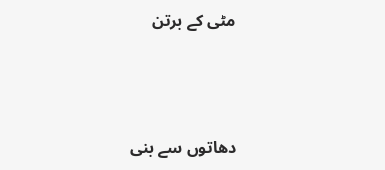مٹی کے برتن



دھاتوں سے بنی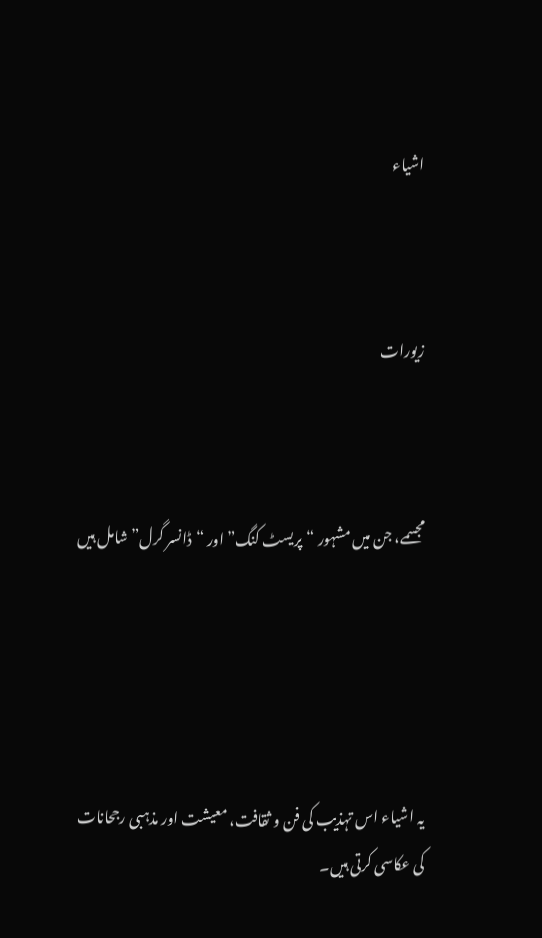اشیاء



زیورات



مجسمے، جن میں مشہور “پریسٹ کنگ” اور “ڈانسر گرل” شامل ہیں





یہ اشیاء اس تہذیب کی فن و ثقافت، معیشت اور مذہبی رجحانات کی عکاسی کرتی ہیں۔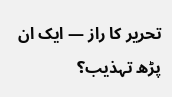تحریر کا راز — ایک ان پڑھ تہذیب؟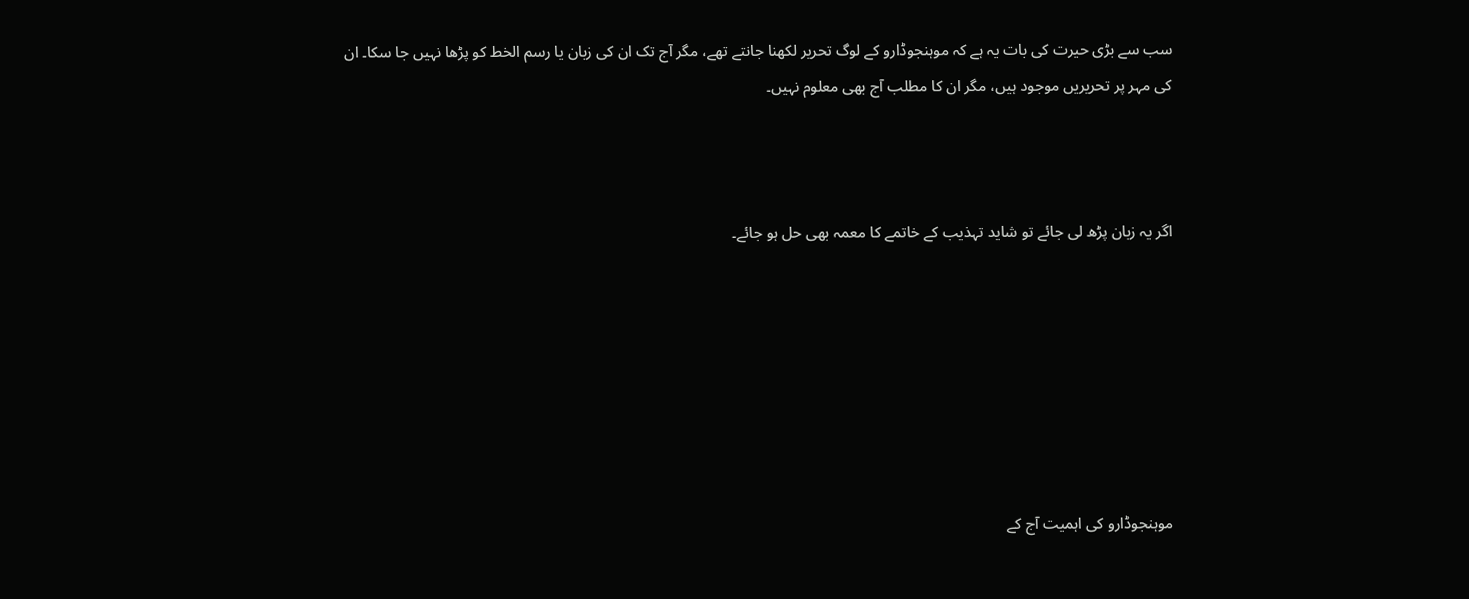سب سے بڑی حیرت کی بات یہ ہے کہ موہنجوڈارو کے لوگ تحریر لکھنا جانتے تھے، مگر آج تک ان کی زبان یا رسم الخط کو پڑھا نہیں جا سکا۔ ان کی مہر پر تحریریں موجود ہیں، مگر ان کا مطلب آج بھی معلوم نہیں۔



اگر یہ زبان پڑھ لی جائے تو شاید تہذیب کے خاتمے کا معمہ بھی حل ہو جائے۔







موہنجوڈارو کی اہمیت آج کے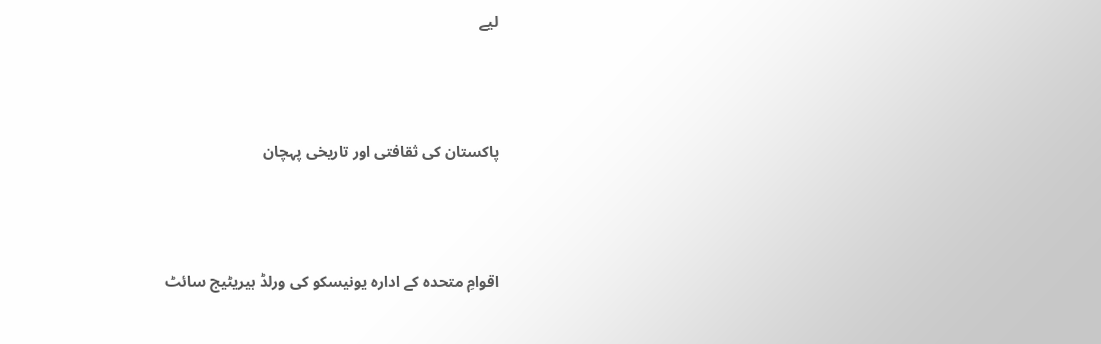لیے



پاکستان کی ثقافتی اور تاریخی پہچان



اقوامِ متحدہ کے ادارہ یونیسکو کی ورلڈ ہیریٹیج سائٹ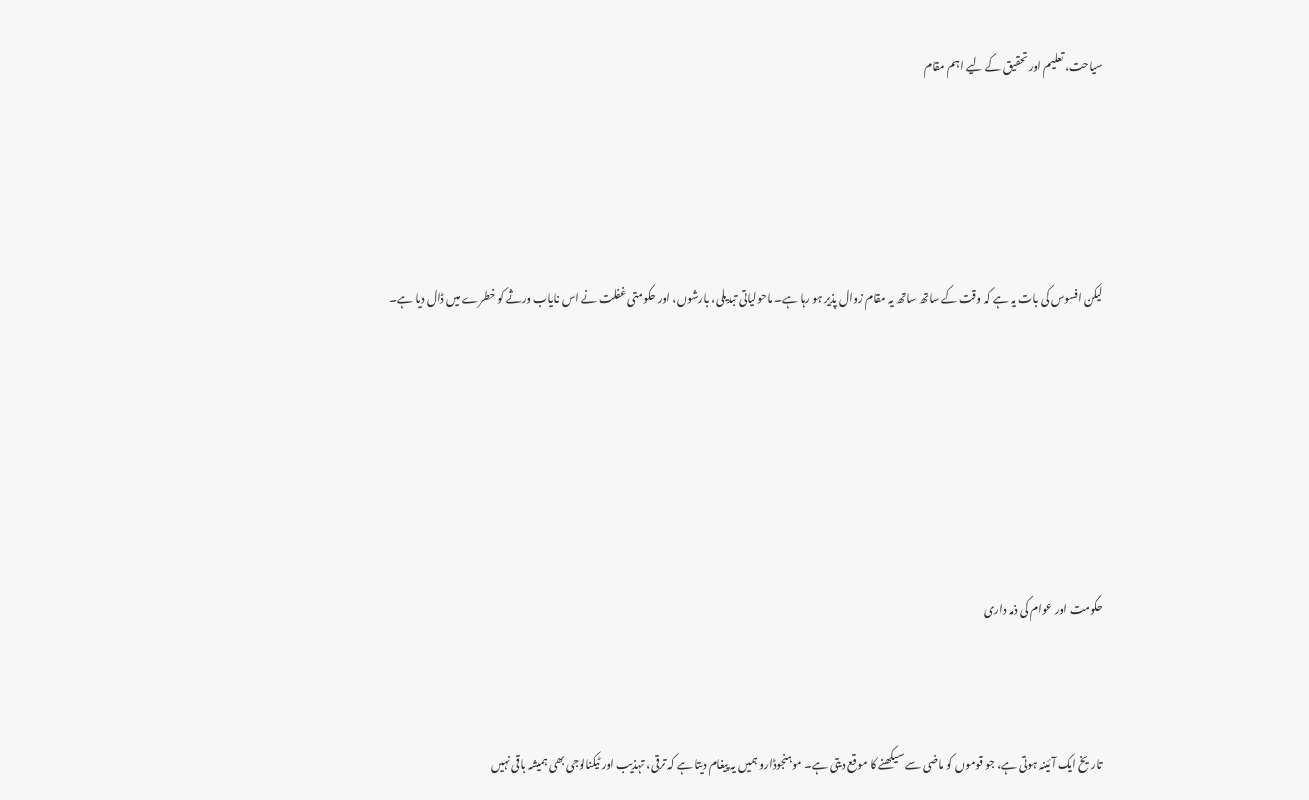سیاحت، تعلیم اور تحقیق کے لیے اہم مقام





لیکن افسوس کی بات یہ ہے کہ وقت کے ساتھ ساتھ یہ مقام زوال پذیر ہو رہا ہے۔ ماحولیاتی تبدیلی، بارشوں، اور حکومتی غفلت نے اس نایاب ورثے کو خطرے میں ڈال دیا ہے۔







حکومت اور عوام کی ذمہ داری



تاریخ ایک آئینہ ہوتی ہے، جو قوموں کو ماضی سے سیکھنے کا موقع دیتی ہے۔ موہنجوڈارو ہمیں یہ پیغام دیتا ہے کہ ترقی، تہذیب اور ٹیکنالوجی بھی ہمیشہ باقی نہیں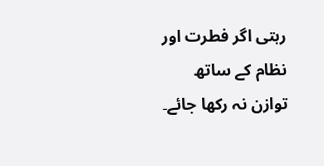رہتی اگر فطرت اور نظام کے ساتھ توازن نہ رکھا جائے۔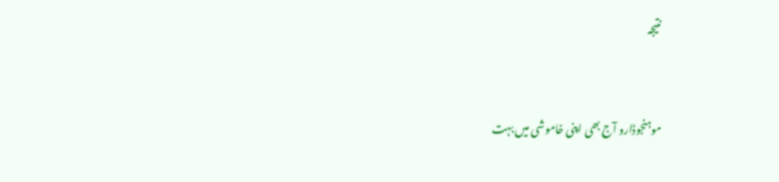نتیجہ



موہنجوڈارو آج بھی اپنی خاموشی میں بہت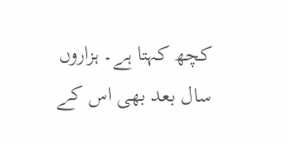کچھ کہتا ہے۔ ہزاروں سال بعد بھی اس کے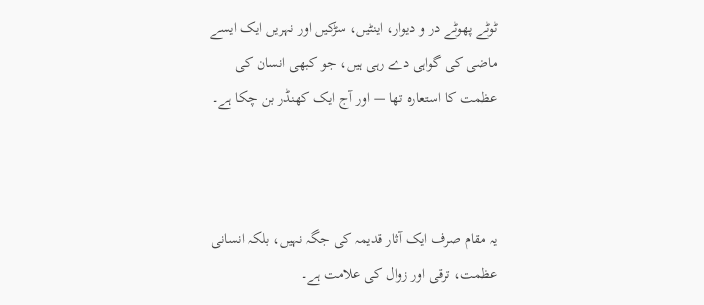ٹوٹے پھوٹے در و دیوار، اینٹیں، سڑکیں اور نہریں ایک ایسے ماضی کی گواہی دے رہی ہیں، جو کبھی انسان کی عظمت کا استعارہ تھا — اور آج ایک کھنڈر بن چکا ہے۔



یہ مقام صرف ایک آثار قدیمہ کی جگہ نہیں، بلکہ انسانی عظمت، ترقی اور زوال کی علامت ہے۔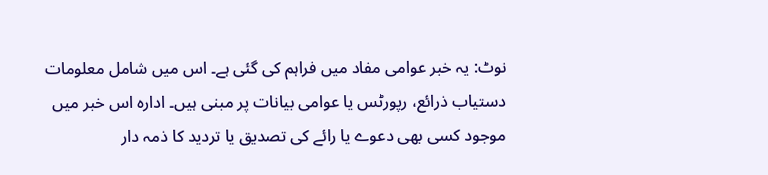نوٹ: یہ خبر عوامی مفاد میں فراہم کی گئی ہے۔ اس میں شامل معلومات دستیاب ذرائع، رپورٹس یا عوامی بیانات پر مبنی ہیں۔ ادارہ اس خبر میں موجود کسی بھی دعوے یا رائے کی تصدیق یا تردید کا ذمہ دار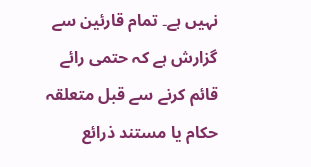نہیں ہے۔ تمام قارئین سے گزارش ہے کہ حتمی رائے قائم کرنے سے قبل متعلقہ حکام یا مستند ذرائع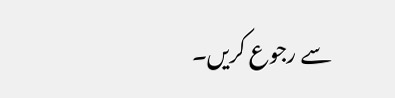سے رجوع کریں۔